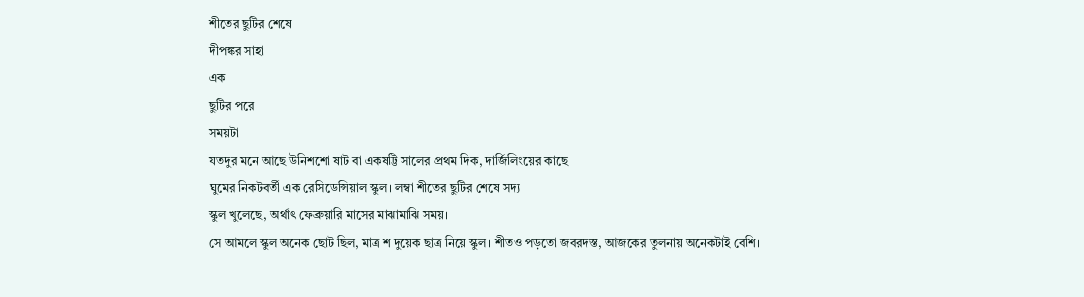শীতের ছুটির শেষে
দীপঙ্কর সাহা
এক
ছুটির পরে
সময়টা
যতদুর মনে আছে উনিশশো ষাট বা একষট্টি সালের প্রথম দিক, দার্জিলিংয়ের কাছে
ঘুমের নিকটবর্তী এক রেসিডেন্সিয়াল স্কুল। লম্বা শীতের ছুটির শেষে সদ্য
স্কুল খুলেছে, অর্থাৎ ফেব্রুয়ারি মাসের মাঝামাঝি সময়।
সে আমলে স্কুল অনেক ছোট ছিল, মাত্র শ দুয়েক ছাত্র নিয়ে স্কুল। শীতও পড়তো জবরদস্ত, আজকের তুলনায় অনেকটাই বেশি।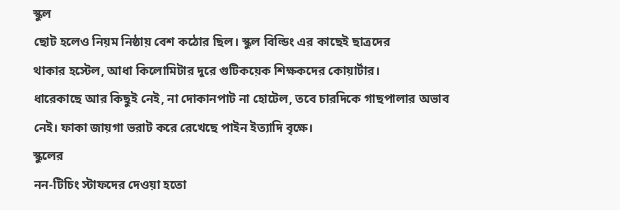স্কুল
ছোট হলেও নিয়ম নিষ্ঠায় বেশ কঠোর ছিল। স্কুল বিল্ডিং এর কাছেই ছাত্রদের
থাকার হস্টেল, আধা কিলোমিটার দুরে গুটিকয়েক শিক্ষকদের কোয়ার্টার।
ধারেকাছে আর কিছুই নেই, না দোকানপাট না হোটেল, তবে চারদিকে গাছপালার অভাব
নেই। ফাকা জায়গা ভরাট করে রেখেছে পাইন ইত্যাদি বৃক্ষে।
স্কুলের
নন-টিচিং স্টাফদের দেওয়া হতো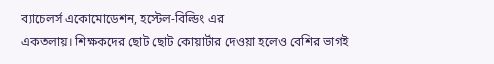ব্যাচেলর্স একোমোডেশন, হস্টেল-বিল্ডিং এর
একতলায়। শিক্ষকদের ছোট ছোট কোয়ার্টার দেওয়া হলেও বেশির ভাগই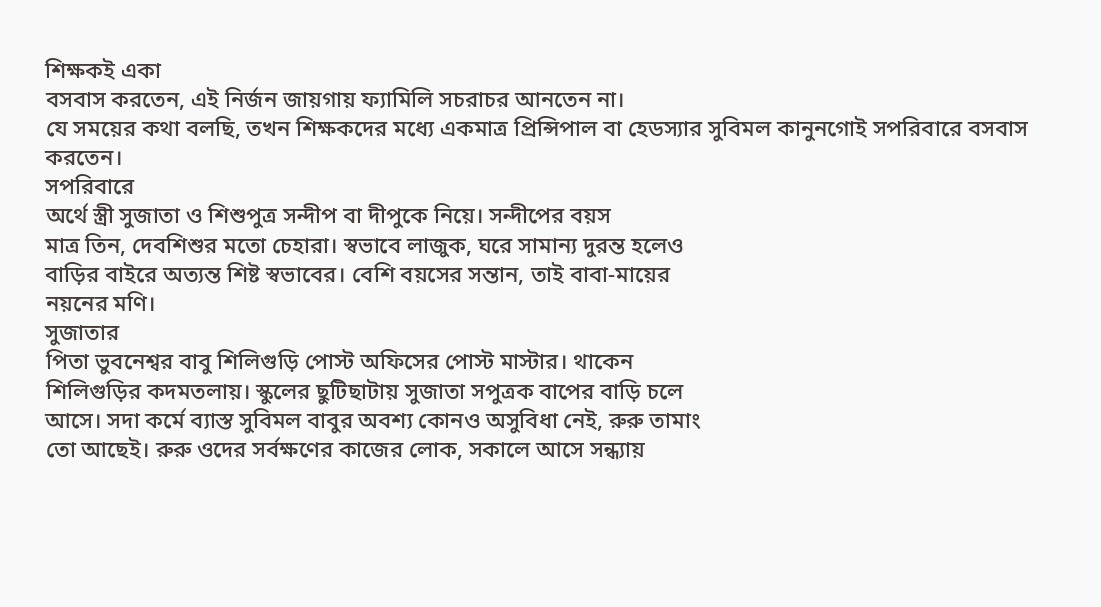শিক্ষকই একা
বসবাস করতেন, এই নির্জন জায়গায় ফ্যামিলি সচরাচর আনতেন না।
যে সময়ের কথা বলছি, তখন শিক্ষকদের মধ্যে একমাত্র প্রিন্সিপাল বা হেডস্যার সুবিমল কানুনগোই সপরিবারে বসবাস করতেন।
সপরিবারে
অর্থে স্ত্রী সুজাতা ও শিশুপুত্র সন্দীপ বা দীপুকে নিয়ে। সন্দীপের বয়স
মাত্র তিন, দেবশিশুর মতো চেহারা। স্বভাবে লাজুক, ঘরে সামান্য দুরন্ত হলেও
বাড়ির বাইরে অত্যন্ত শিষ্ট স্বভাবের। বেশি বয়সের সন্তান, তাই বাবা-মায়ের
নয়নের মণি।
সুজাতার
পিতা ভুবনেশ্বর বাবু শিলিগুড়ি পোস্ট অফিসের পোস্ট মাস্টার। থাকেন
শিলিগুড়ির কদমতলায়। স্কুলের ছুটিছাটায় সুজাতা সপুত্রক বাপের বাড়ি চলে
আসে। সদা কর্মে ব্যাস্ত সুবিমল বাবুর অবশ্য কোনও অসুবিধা নেই, রুরু তামাং
তো আছেই। রুরু ওদের সর্বক্ষণের কাজের লোক, সকালে আসে সন্ধ্যায়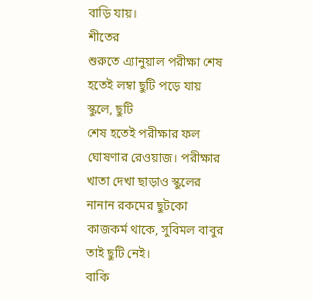বাড়ি যায়।
শীতের
শুরুতে এ্যানুয়াল পরীক্ষা শেষ হতেই লম্বা ছুটি পড়ে যায় স্কুলে, ছুটি
শেষ হতেই পরীক্ষার ফল ঘোষণার রেওয়াজ। পরীক্ষার খাতা দেখা ছাড়াও স্কুলের
নানান রকমের ছুটকো কাজকর্ম থাকে, সুবিমল বাবুর তাই ছুটি নেই।
বাকি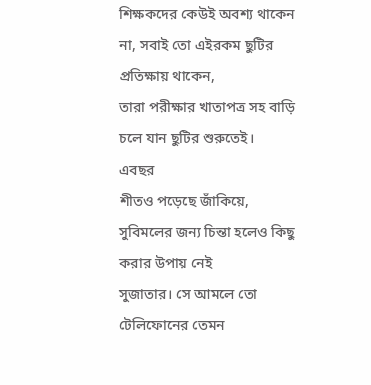শিক্ষকদের কেউই অবশ্য থাকেন না, সবাই তো এইরকম ছুটির প্রতিক্ষায় থাকেন,
তারা পরীক্ষার খাতাপত্র সহ বাড়ি চলে যান ছুটির শুরুতেই।
এবছর
শীতও পড়েছে জাঁকিয়ে, সুবিমলের জন্য চিন্তা হলেও কিছু করার উপায় নেই
সুজাতার। সে আমলে তো টেলিফোনের তেমন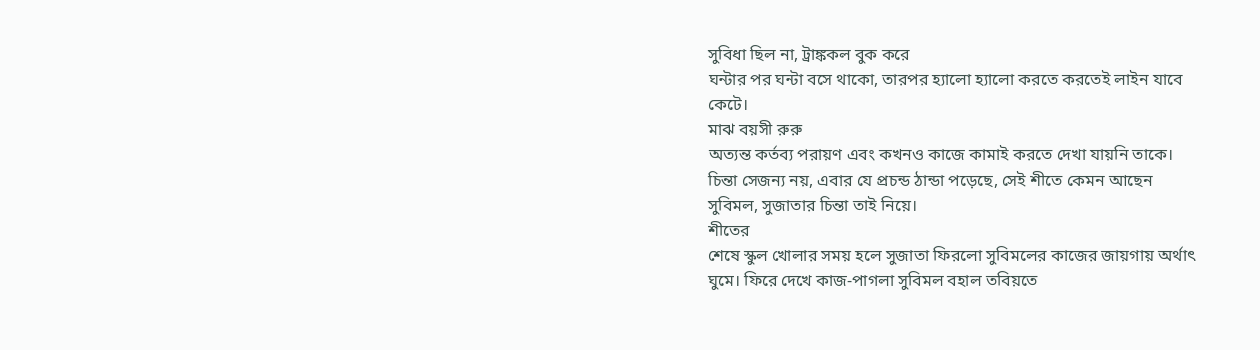সুবিধা ছিল না, ট্রাঙ্ককল বুক করে
ঘন্টার পর ঘন্টা বসে থাকো, তারপর হ্যালো হ্যালো করতে করতেই লাইন যাবে
কেটে।
মাঝ বয়সী রুরু
অত্যন্ত কর্তব্য পরায়ণ এবং কখনও কাজে কামাই করতে দেখা যায়নি তাকে।
চিন্তা সেজন্য নয়, এবার যে প্রচন্ড ঠান্ডা পড়েছে, সেই শীতে কেমন আছেন
সুবিমল, সুজাতার চিন্তা তাই নিয়ে।
শীতের
শেষে স্কুল খোলার সময় হলে সুজাতা ফিরলো সুবিমলের কাজের জায়গায় অর্থাৎ
ঘুমে। ফিরে দেখে কাজ-পাগলা সুবিমল বহাল তবিয়তে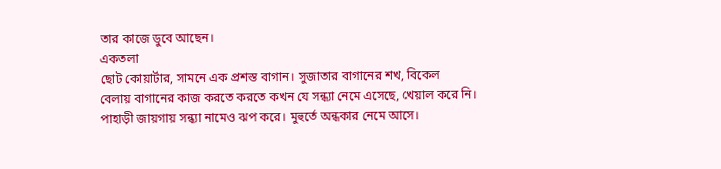তার কাজে ডুবে আছেন।
একতলা
ছোট কোয়ার্টার, সামনে এক প্রশস্ত বাগান। সুজাতার বাগানের শখ, বিকেল
বেলায় বাগানের কাজ করতে করতে কখন যে সন্ধ্যা নেমে এসেছে, খেয়াল করে নি।
পাহাড়ী জায়গায় সন্ধ্যা নামেও ঝপ করে। মুহুর্তে অন্ধকার নেমে আসে।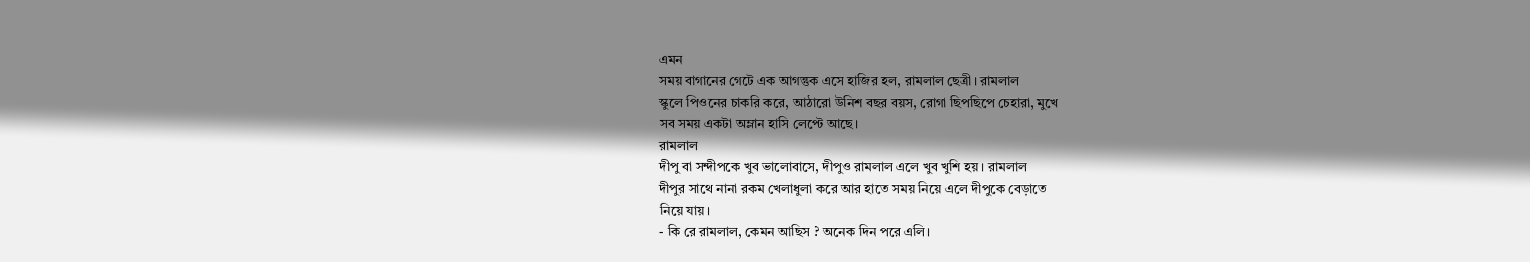এমন
সময় বাগানের গেটে এক আগন্তুক এসে হাজির হল, রামলাল ছেত্রী। রামলাল
স্কুলে পিওনের চাকরি করে, আঠারো উনিশ বছর বয়স, রোগা ছিপছিপে চেহারা, মুখে
সব সময় একটা অম্লান হাসি লেপ্টে আছে।
রামলাল
দীপু বা সন্দীপকে খুব ভালোবাসে, দীপুও রামলাল এলে খুব খুশি হয়। রামলাল
দীপুর সাথে নানা রকম খেলাধুলা করে আর হাতে সময় নিয়ে এলে দীপুকে বেড়াতে
নিয়ে যায়।
- কি রে রামলাল, কেমন আছিস ? অনেক দিন পরে এলি।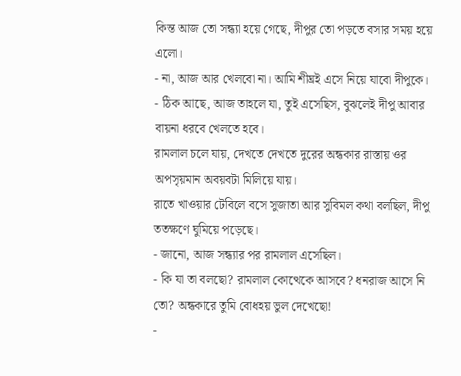কিন্ত আজ তো সন্ধ্যা হয়ে গেছে, দীপুর তো পড়তে বসার সময় হয়ে এলো।
- না, আজ আর খেলবো না। আমি শীঘ্রই এসে নিয়ে যাবো দীপুকে।
- ঠিক আছে, আজ তাহলে যা, তুই এসেছিস, বুঝলেই দীপু আবার বায়না ধরবে খেলতে হবে।
রামলাল চলে যায়, দেখতে দেখতে দুরের অন্ধকার রাস্তায় ওর অপসৃয়মান অবয়বটা মিলিয়ে যায়।
রাতে খাওয়ার টেবিলে বসে সুজাতা আর সুবিমল কথা বলছিল, দীপু ততক্ষণে ঘুমিয়ে পড়েছে।
- জানো, আজ সন্ধ্যার পর রামলাল এসেছিল।
- কি যা তা বলছো? রামলাল কোত্থেকে আসবে? ধনরাজ আসে নি তো? অন্ধকারে তুমি বোধহয় ভুল দেখেছো!
-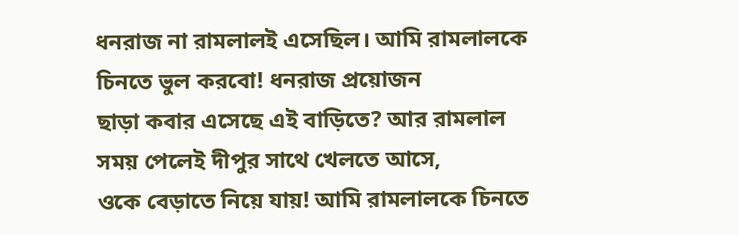ধনরাজ না রামলালই এসেছিল। আমি রামলালকে চিনতে ভুল করবো! ধনরাজ প্রয়োজন
ছাড়া কবার এসেছে এই বাড়িতে? আর রামলাল সময় পেলেই দীপুর সাথে খেলতে আসে,
ওকে বেড়াতে নিয়ে যায়! আমি রামলালকে চিনতে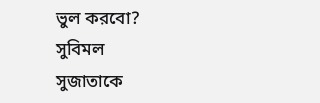ভুল করবো?
সুবিমল
সুজাতাকে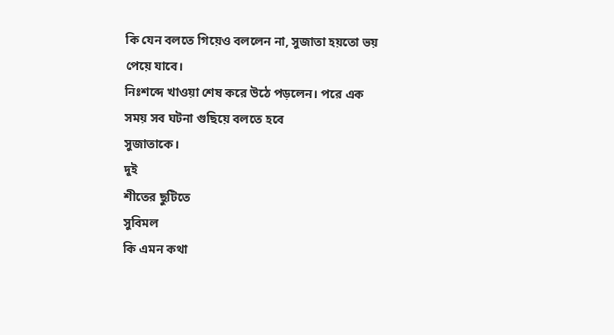কি যেন বলতে গিয়েও বললেন না, সুজাতা হয়তো ভয় পেয়ে যাবে।
নিঃশব্দে খাওয়া শেষ করে উঠে পড়লেন। পরে এক সময় সব ঘটনা গুছিয়ে বলতে হবে
সুজাতাকে।
দুই
শীতের ছুটিতে
সুবিমল
কি এমন কথা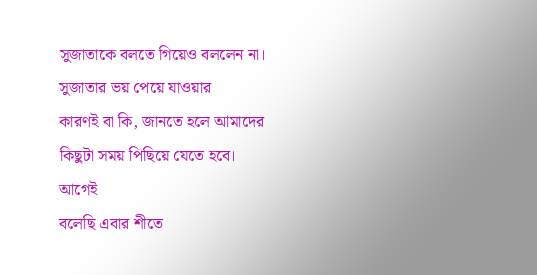সুজাতাকে বলতে গিয়েও বললেন না। সুজাতার ভয় পেয়ে যাওয়ার
কারণই বা কি, জানতে হলে আমাদের কিছুটা সময় পিছিয়ে যেতে হবে।
আগেই
বলেছি এবার শীতে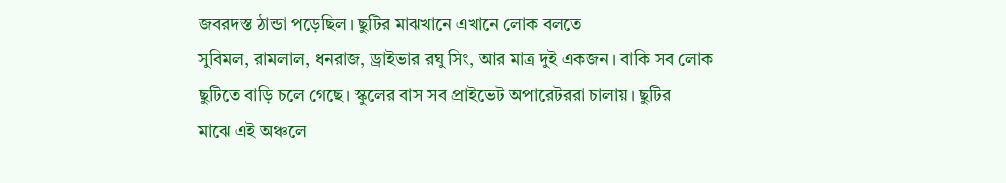জবরদস্ত ঠান্ডা পড়েছিল। ছুটির মাঝখানে এখানে লোক বলতে
সুবিমল, রামলাল, ধনরাজ, ড্রাইভার রঘু সিং, আর মাত্র দুই একজন। বাকি সব লোক
ছুটিতে বাড়ি চলে গেছে। স্কুলের বাস সব প্রাইভেট অপারেটররা চালায়। ছুটির
মাঝে এই অঞ্চলে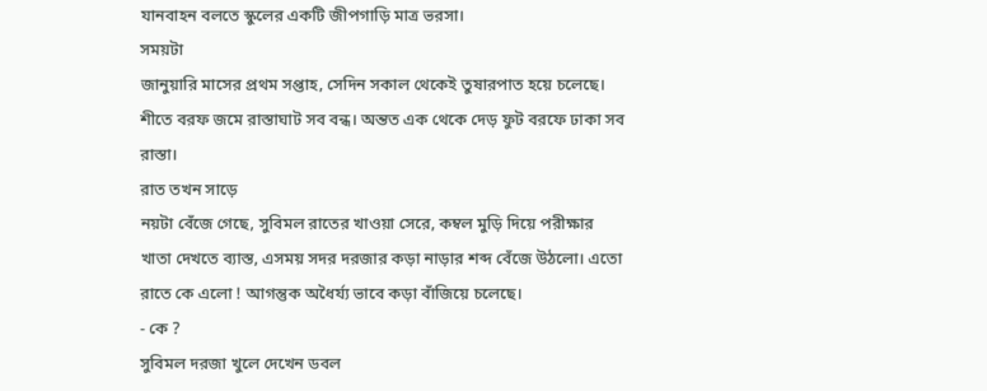যানবাহন বলতে স্কুলের একটি জীপগাড়ি মাত্র ভরসা।
সময়টা
জানুয়ারি মাসের প্রথম সপ্তাহ, সেদিন সকাল থেকেই তুষারপাত হয়ে চলেছে।
শীতে বরফ জমে রাস্তাঘাট সব বন্ধ। অন্তত এক থেকে দেড় ফুট বরফে ঢাকা সব
রাস্তা।
রাত তখন সাড়ে
নয়টা বেঁজে গেছে, সুবিমল রাতের খাওয়া সেরে, কম্বল মুড়ি দিয়ে পরীক্ষার
খাতা দেখতে ব্যাস্ত, এসময় সদর দরজার কড়া নাড়ার শব্দ বেঁজে উঠলো। এতো
রাতে কে এলো ! আগন্তুক অধৈর্য্য ভাবে কড়া বাঁজিয়ে চলেছে।
- কে ?
সুবিমল দরজা খুলে দেখেন ডবল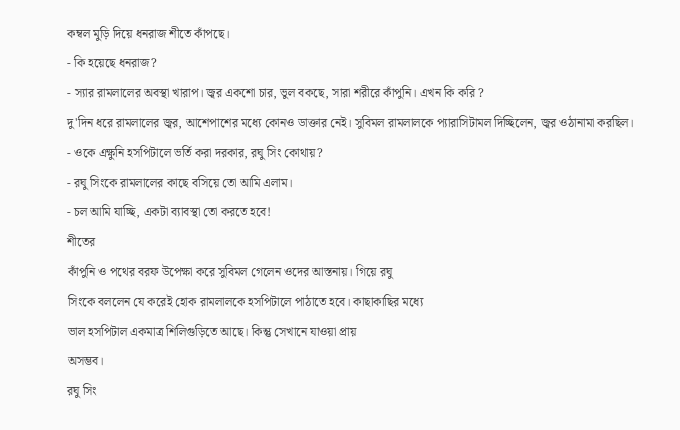কম্বল মুড়ি দিয়ে ধনরাজ শীতে কাঁপছে।
- কি হয়েছে ধনরাজ?
- স্যার রামলালের অবস্থা খারাপ। জ্বর একশো চার, ভুল বকছে, সারা শরীরে কাঁপুনি। এখন কি করি ?
দু'দিন ধরে রামলালের জ্বর, আশেপাশের মধ্যে কোনও ডাক্তার নেই। সুবিমল রামলালকে প্যারাসিটামল দিচ্ছিলেন, জ্বর ওঠানামা করছিল।
- ওকে এক্ষুনি হসপিটালে ভর্তি করা দরকার, রঘু সিং কোথায়?
- রঘু সিংকে রামলালের কাছে বসিয়ে তো আমি এলাম।
- চল আমি যাচ্ছি, একটা ব্যাবস্থা তো করতে হবে!
শীতের
কাঁপুনি ও পথের বরফ উপেক্ষা করে সুবিমল গেলেন ওদের আস্তনায়। গিয়ে রঘু
সিংকে বললেন যে করেই হোক রামলালকে হসপিটালে পাঠাতে হবে। কাছাকাছির মধ্যে
ভাল হসপিটাল একমাত্র শিলিগুড়িতে আছে। কিন্তু সেখানে যাওয়া প্রায়
অসম্ভব।
রঘু সিং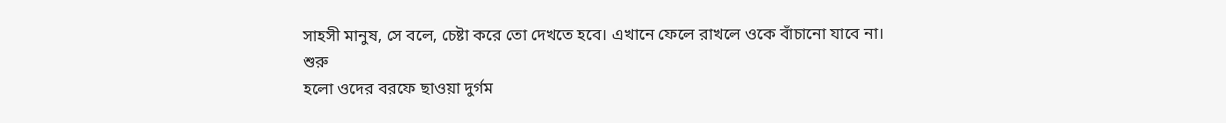সাহসী মানুষ, সে বলে, চেষ্টা করে তো দেখতে হবে। এখানে ফেলে রাখলে ওকে বাঁচানো যাবে না।
শুরু
হলো ওদের বরফে ছাওয়া দুর্গম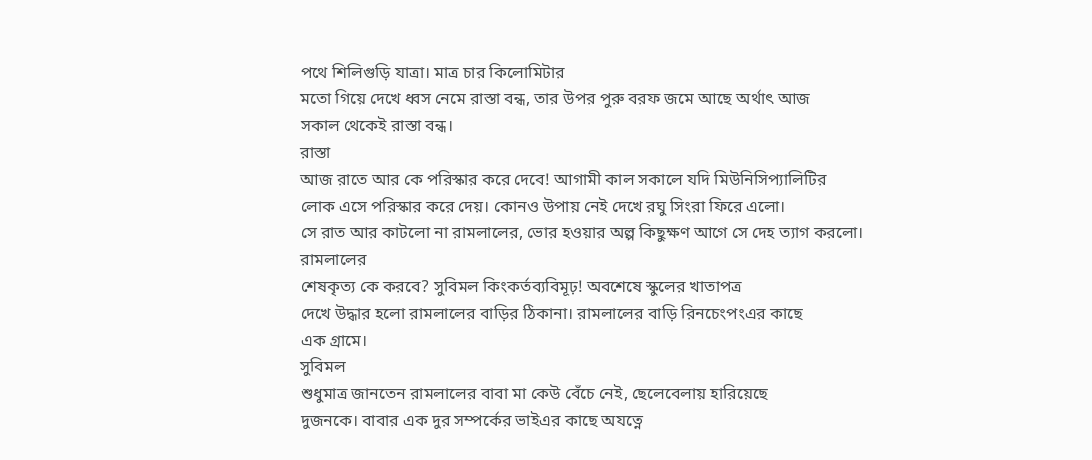পথে শিলিগুড়ি যাত্রা। মাত্র চার কিলোমিটার
মতো গিয়ে দেখে ধ্বস নেমে রাস্তা বন্ধ, তার উপর পুরু বরফ জমে আছে অর্থাৎ আজ
সকাল থেকেই রাস্তা বন্ধ।
রাস্তা
আজ রাতে আর কে পরিস্কার করে দেবে! আগামী কাল সকালে যদি মিউনিসিপ্যালিটির
লোক এসে পরিস্কার করে দেয়। কোনও উপায় নেই দেখে রঘু সিংরা ফিরে এলো।
সে রাত আর কাটলো না রামলালের, ভোর হওয়ার অল্প কিছুক্ষণ আগে সে দেহ ত্যাগ করলো।
রামলালের
শেষকৃত্য কে করবে? সুবিমল কিংকর্তব্যবিমূঢ়! অবশেষে স্কুলের খাতাপত্র
দেখে উদ্ধার হলো রামলালের বাড়ির ঠিকানা। রামলালের বাড়ি রিনচেংপংএর কাছে
এক গ্রামে।
সুবিমল
শুধুমাত্র জানতেন রামলালের বাবা মা কেউ বেঁচে নেই, ছেলেবেলায় হারিয়েছে
দুজনকে। বাবার এক দুর সম্পর্কের ভাইএর কাছে অযত্নে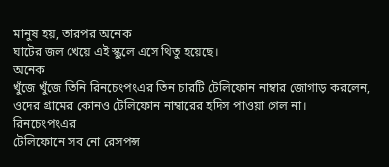মানুষ হয়, তারপর অনেক
ঘাটের জল খেয়ে এই স্কুলে এসে থিতু হয়েছে।
অনেক
খুঁজে খুঁজে তিনি রিনচেংপংএর তিন চারটি টেলিফোন নাম্বার জোগাড় করলেন,
ওদের গ্রামের কোনও টেলিফোন নাম্বারের হদিস পাওয়া গেল না।
রিনচেংপংএর
টেলিফোনে সব নো রেসপন্স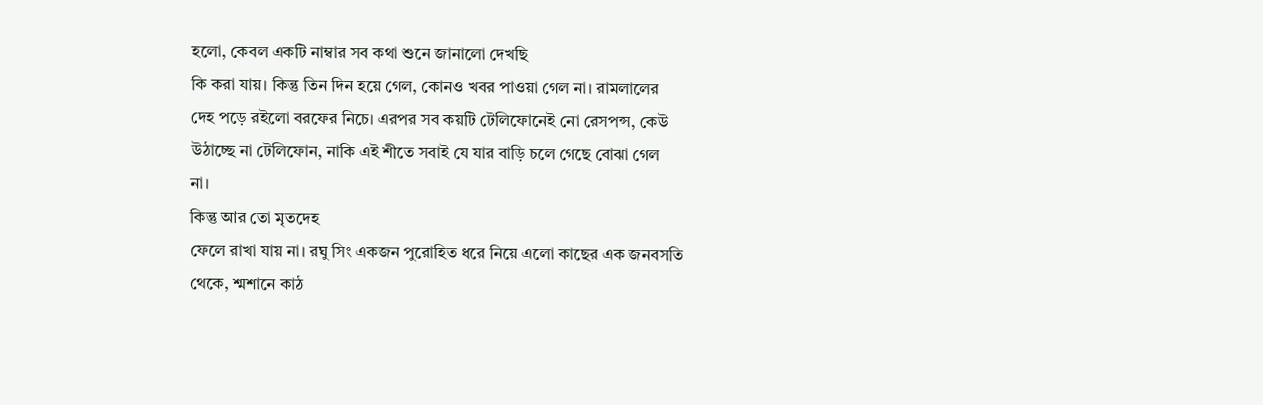হলো, কেবল একটি নাম্বার সব কথা শুনে জানালো দেখছি
কি করা যায়। কিন্তু তিন দিন হয়ে গেল, কোনও খবর পাওয়া গেল না। রামলালের
দেহ পড়ে রইলো বরফের নিচে। এরপর সব কয়টি টেলিফোনেই নো রেসপন্স, কেউ
উঠাচ্ছে না টেলিফোন, নাকি এই শীতে সবাই যে যার বাড়ি চলে গেছে বোঝা গেল
না।
কিন্তু আর তো মৃতদেহ
ফেলে রাখা যায় না। রঘু সিং একজন পুরোহিত ধরে নিয়ে এলো কাছের এক জনবসতি
থেকে, শ্মশানে কাঠ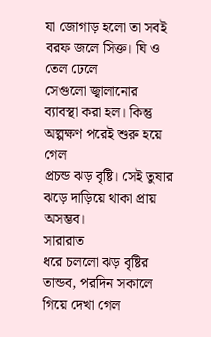যা জোগাড় হলো তা সবই বরফ জলে সিক্ত। ঘি ও তেল ঢেলে
সেগুলো জ্বালানোর ব্যাবস্থা করা হল। কিন্তু অল্পক্ষণ পরেই শুরু হয়ে গেল
প্রচন্ড ঝড় বৃষ্টি। সেই তুষার ঝড়ে দাড়িয়ে থাকা প্রায় অসম্ভব।
সারারাত
ধরে চললো ঝড় বৃষ্টির তান্ডব, পরদিন সকালে গিয়ে দেখা গেল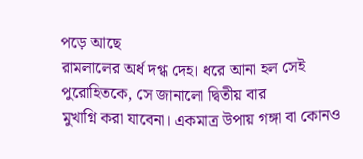পড়ে আছে
রামলালের অর্ধ দগ্ধ দেহ। ধরে আনা হল সেই পুরোহিতকে, সে জানালো দ্বিতীয় বার
মুখাগ্নি করা যাবেনা। একমাত্র উপায় গঙ্গা বা কোনও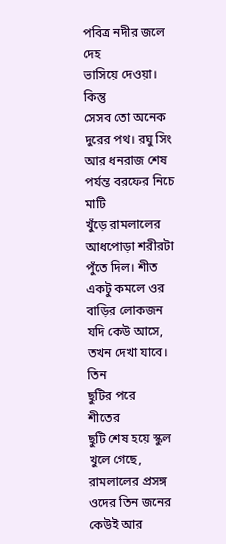পবিত্র নদীর জলে দেহ
ভাসিয়ে দেওয়া।
কিন্তু
সেসব তো অনেক দুরের পথ। রঘু সিং আর ধনরাজ শেষ পর্যন্ত বরফের নিচে মাটি
খুঁড়ে রামলালের আধপোড়া শরীরটা পুঁতে দিল। শীত একটু কমলে ওর বাড়ির লোকজন
যদি কেউ আসে, তখন দেখা যাবে।
তিন
ছুটির পরে
শীতের
ছুটি শেষ হয়ে স্কুল খুলে গেছে, রামলালের প্রসঙ্গ ওদের তিন জনের কেউই আর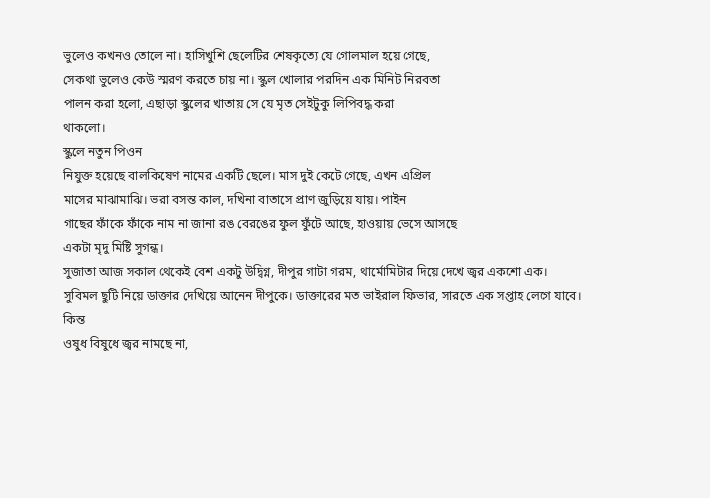ভুলেও কখনও তোলে না। হাসিখুশি ছেলেটির শেষকৃত্যে যে গোলমাল হয়ে গেছে,
সেকথা ভুলেও কেউ স্মরণ করতে চায় না। স্কুল খোলার পরদিন এক মিনিট নিরবতা
পালন করা হলো, এছাড়া স্কুলের খাতায় সে যে মৃত সেইটুকু লিপিবদ্ধ করা
থাকলো।
স্কুলে নতুন পিওন
নিযুক্ত হয়েছে বালকিষেণ নামের একটি ছেলে। মাস দুই কেটে গেছে, এখন এপ্রিল
মাসের মাঝামাঝি। ভরা বসন্ত কাল, দখিনা বাতাসে প্রাণ জুড়িয়ে যায়। পাইন
গাছের ফাঁকে ফাঁকে নাম না জানা রঙ বেরঙের ফুল ফুঁটে আছে, হাওয়ায় ভেসে আসছে
একটা মৃদু মিষ্টি সুগন্ধ।
সুজাতা আজ সকাল থেকেই বেশ একটু উদ্বিগ্ন, দীপুর গাটা গরম, থার্মোমিটার দিয়ে দেখে জ্বর একশো এক।
সুবিমল ছুটি নিয়ে ডাক্তার দেখিয়ে আনেন দীপুকে। ডাক্তারের মত ভাইরাল ফিভার, সারতে এক সপ্তাহ লেগে যাবে।
কিন্ত
ওষুধ বিষুধে জ্বর নামছে না,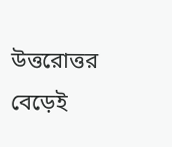উত্তরোত্তর বেড়েই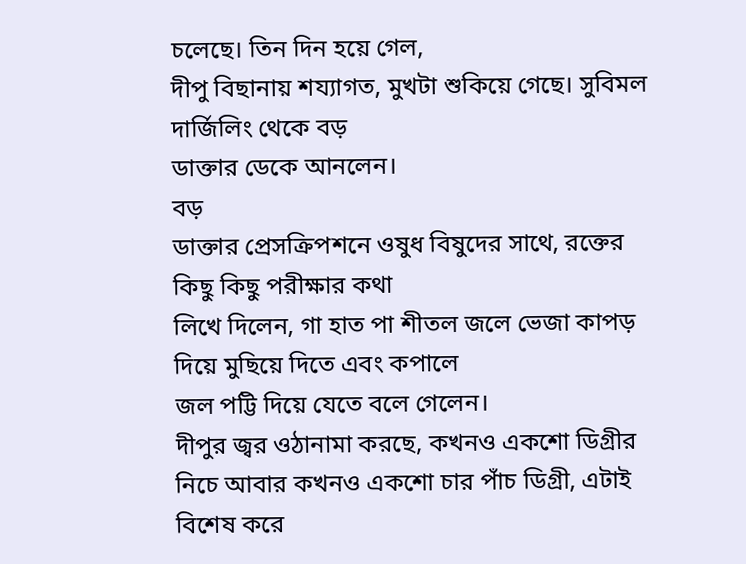চলেছে। তিন দিন হয়ে গেল,
দীপু বিছানায় শয্যাগত, মুখটা শুকিয়ে গেছে। সুবিমল দার্জিলিং থেকে বড়
ডাক্তার ডেকে আনলেন।
বড়
ডাক্তার প্রেসক্রিপশনে ওষুধ বিষুদের সাথে, রক্তের কিছু কিছু পরীক্ষার কথা
লিখে দিলেন, গা হাত পা শীতল জলে ভেজা কাপড় দিয়ে মুছিয়ে দিতে এবং কপালে
জল পট্টি দিয়ে যেতে বলে গেলেন।
দীপুর জ্বর ওঠানামা করছে, কখনও একশো ডিগ্রীর নিচে আবার কখনও একশো চার পাঁচ ডিগ্রী, এটাই বিশেষ করে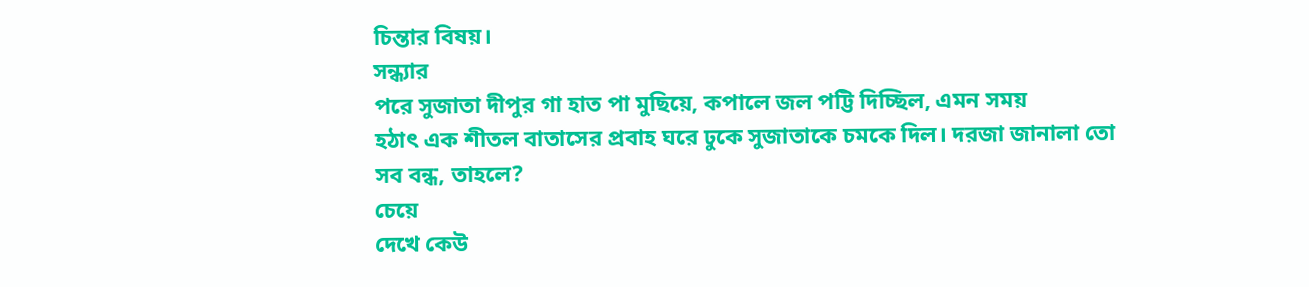চিন্তার বিষয়।
সন্ধ্যার
পরে সুজাতা দীপুর গা হাত পা মুছিয়ে, কপালে জল পট্টি দিচ্ছিল, এমন সময়
হঠাৎ এক শীতল বাতাসের প্রবাহ ঘরে ঢুকে সুজাতাকে চমকে দিল। দরজা জানালা তো
সব বন্ধ, তাহলে?
চেয়ে
দেখে কেউ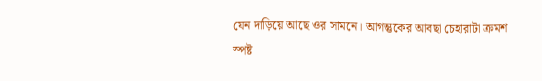যেন দাড়িয়ে আছে ওর সামনে। আগন্তুকের আবছা চেহারাটা ক্রমশ স্পষ্ট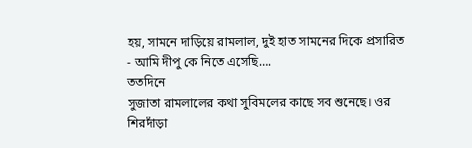হয়, সামনে দাড়িয়ে রামলাল, দুই হাত সামনের দিকে প্রসারিত
- আমি দীপু কে নিতে এসেছি….
ততদিনে
সুজাতা রামলালের কথা সুবিমলের কাছে সব শুনেছে। ওর শিরদাঁড়া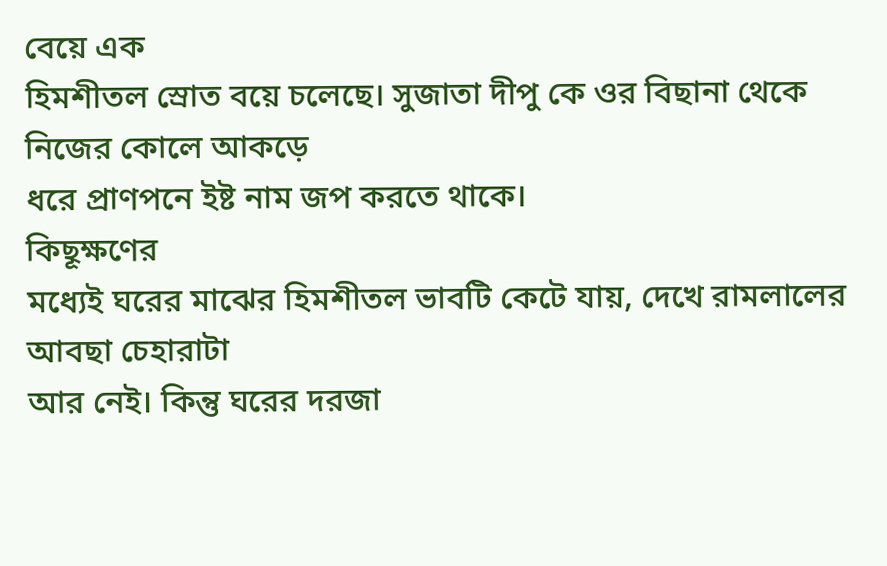বেয়ে এক
হিমশীতল স্রোত বয়ে চলেছে। সুজাতা দীপু কে ওর বিছানা থেকে নিজের কোলে আকড়ে
ধরে প্রাণপনে ইষ্ট নাম জপ করতে থাকে।
কিছূক্ষণের
মধ্যেই ঘরের মাঝের হিমশীতল ভাবটি কেটে যায়, দেখে রামলালের আবছা চেহারাটা
আর নেই। কিন্তু ঘরের দরজা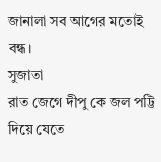জানালা সব আগের মতোই বন্ধ।
সুজাতা
রাত জেগে দীপু কে জল পট্টি দিয়ে যেতে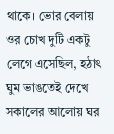থাকে। ভোর বেলায় ওর চোখ দুটি একটু
লেগে এসেছিল, হঠাৎ ঘুম ভাঙতেই দেখে সকালের আলোয় ঘর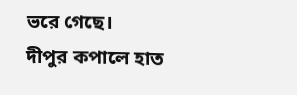ভরে গেছে।
দীপুর কপালে হাত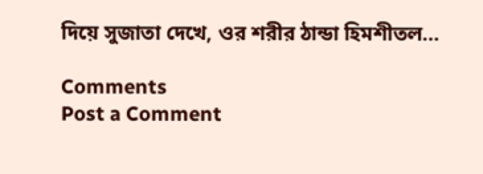দিয়ে সুজাতা দেখে, ওর শরীর ঠান্ডা হিমশীতল…

Comments
Post a Comment